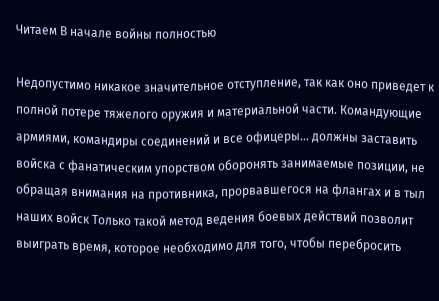Читаем В начале войны полностью

Недопустимо никакое значительное отступление, так как оно приведет к полной потере тяжелого оружия и материальной части. Командующие армиями, командиры соединений и все офицеры… должны заставить войска с фанатическим упорством оборонять занимаемые позиции, не обращая внимания на противника, прорвавшегося на флангах и в тыл наших войск Только такой метод ведения боевых действий позволит выиграть время, которое необходимо для того, чтобы перебросить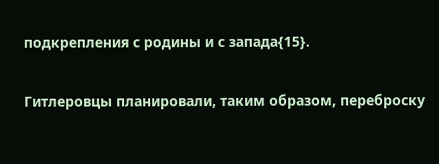подкрепления с родины и с запада{15}.

Гитлеровцы планировали, таким образом, переброску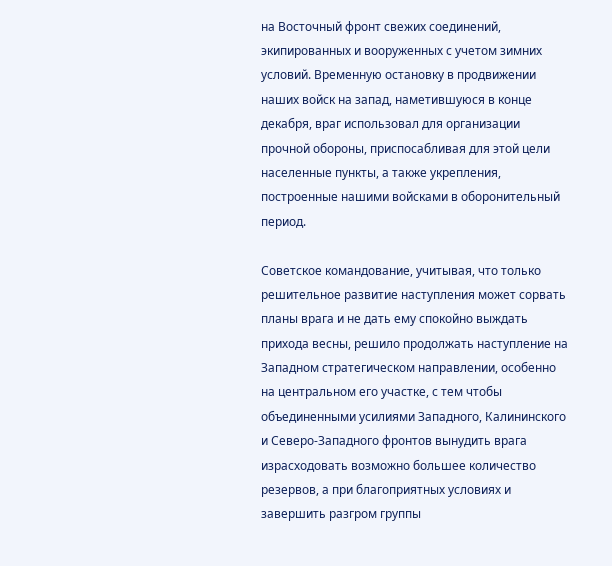на Восточный фронт свежих соединений, экипированных и вооруженных с учетом зимних условий. Временную остановку в продвижении наших войск на запад, наметившуюся в конце декабря, враг использовал для организации прочной обороны, приспосабливая для этой цели населенные пункты, а также укрепления, построенные нашими войсками в оборонительный период.

Советское командование, учитывая, что только решительное развитие наступления может сорвать планы врага и не дать ему спокойно выждать прихода весны, решило продолжать наступление на Западном стратегическом направлении, особенно на центральном его участке, с тем чтобы объединенными усилиями Западного, Калининского и Северо-Западного фронтов вынудить врага израсходовать возможно большее количество резервов, а при благоприятных условиях и завершить разгром группы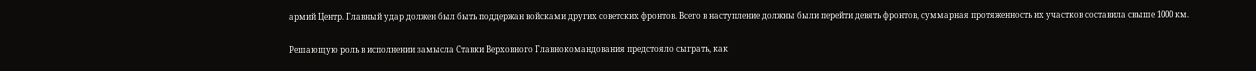армий Центр. Главный удар должен был быть поддержан войсками других советских фронтов. Всего в наступление должны были перейти девять фронтов, суммарная протяженность их участков составила свыше 1000 км.

Решающую роль в исполнении замысла Ставки Верховного Главнокомандования предстояло сыграть, как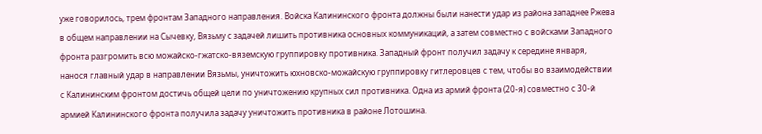уже говорилось, трем фронтам Западного направления. Войска Калининского фронта должны были нанести удар из района западнее Ржева в общем направлении на Сычевку, Вязьму с задачей лишить противника основных коммуникаций, а затем совместно с войсками Западного фронта разгромить всю можайско-гжатско-вяземскую группировку противника. Западный фронт получил задачу к середине января, нанося главный удар в направлении Вязьмы, уничтожить юхновско-можайскую группировку гитлеровцев с тем, чтобы во взаимодействии с Калининским фронтом достичь общей цели по уничтожению крупных сил противника. Одна из армий фронта (20-я) совместно с 30-й армией Калининского фронта получила задачу уничтожить противника в районе Лотошина.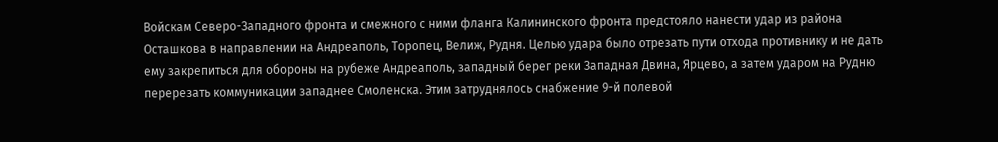Войскам Северо-Западного фронта и смежного с ними фланга Калининского фронта предстояло нанести удар из района Осташкова в направлении на Андреаполь, Торопец, Велиж, Рудня. Целью удара было отрезать пути отхода противнику и не дать ему закрепиться для обороны на рубеже Андреаполь, западный берег реки Западная Двина, Ярцево, а затем ударом на Рудню перерезать коммуникации западнее Смоленска. Этим затруднялось снабжение 9-й полевой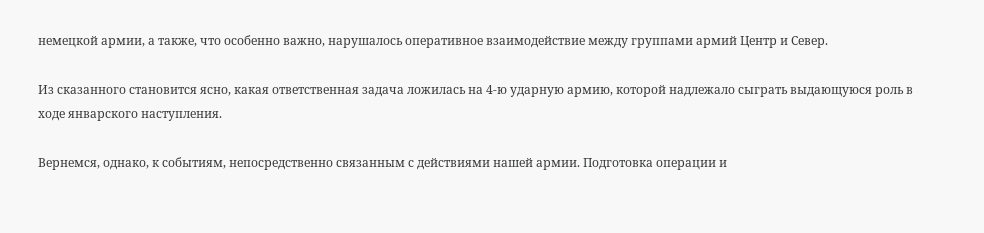немецкой армии, а также, что особенно важно, нарушалось оперативное взаимодействие между группами армий Центр и Север.

Из сказанного становится ясно, какая ответственная задача ложилась на 4-ю ударную армию, которой надлежало сыграть выдающуюся роль в ходе январского наступления.

Вернемся, однако, к событиям, непосредственно связанным с действиями нашей армии. Подготовка операции и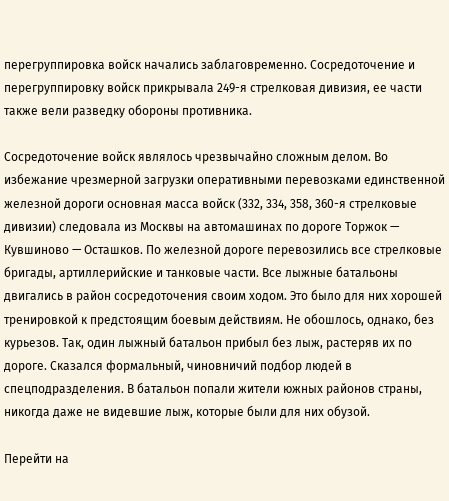перегруппировка войск начались заблаговременно. Сосредоточение и перегруппировку войск прикрывала 249-я стрелковая дивизия, ее части также вели разведку обороны противника.

Сосредоточение войск являлось чрезвычайно сложным делом. Во избежание чрезмерной загрузки оперативными перевозками единственной железной дороги основная масса войск (332, 334, 358, 360-я стрелковые дивизии) следовала из Москвы на автомашинах по дороге Торжок — Кувшиново — Осташков. По железной дороге перевозились все стрелковые бригады, артиллерийские и танковые части. Все лыжные батальоны двигались в район сосредоточения своим ходом. Это было для них хорошей тренировкой к предстоящим боевым действиям. Не обошлось, однако, без курьезов. Так, один лыжный батальон прибыл без лыж, растеряв их по дороге. Сказался формальный, чиновничий подбор людей в спецподразделения. В батальон попали жители южных районов страны, никогда даже не видевшие лыж, которые были для них обузой.

Перейти на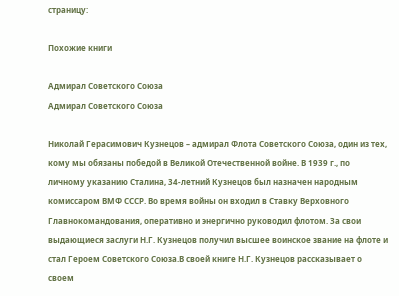страницу:

Похожие книги

Адмирал Советского Союза
Адмирал Советского Союза

Николай Герасимович Кузнецов – адмирал Флота Советского Союза, один из тех, кому мы обязаны победой в Великой Отечественной войне. В 1939 г., по личному указанию Сталина, 34-летний Кузнецов был назначен народным комиссаром ВМФ СССР. Во время войны он входил в Ставку Верховного Главнокомандования, оперативно и энергично руководил флотом. За свои выдающиеся заслуги Н.Г. Кузнецов получил высшее воинское звание на флоте и стал Героем Советского Союза.В своей книге Н.Г. Кузнецов рассказывает о своем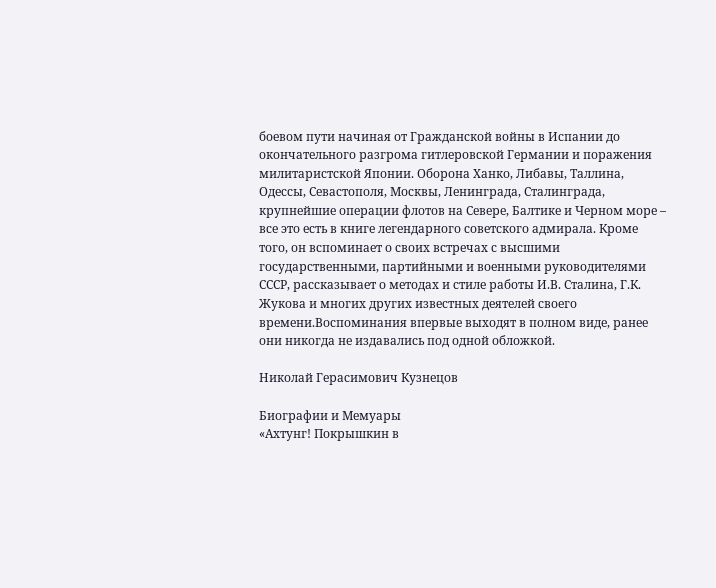боевом пути начиная от Гражданской войны в Испании до окончательного разгрома гитлеровской Германии и поражения милитаристской Японии. Оборона Ханко, Либавы, Таллина, Одессы, Севастополя, Москвы, Ленинграда, Сталинграда, крупнейшие операции флотов на Севере, Балтике и Черном море – все это есть в книге легендарного советского адмирала. Кроме того, он вспоминает о своих встречах с высшими государственными, партийными и военными руководителями СССР, рассказывает о методах и стиле работы И.В. Сталина, Г.К. Жукова и многих других известных деятелей своего времени.Воспоминания впервые выходят в полном виде, ранее они никогда не издавались под одной обложкой.

Николай Герасимович Кузнецов

Биографии и Мемуары
«Ахтунг! Покрышкин в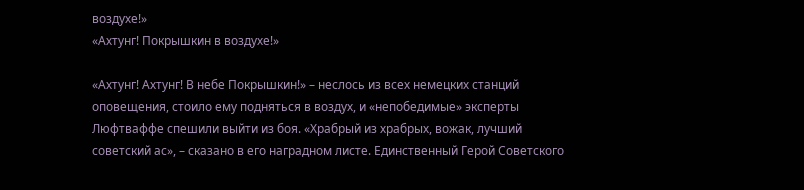воздухе!»
«Ахтунг! Покрышкин в воздухе!»

«Ахтунг! Ахтунг! В небе Покрышкин!» – неслось из всех немецких станций оповещения, стоило ему подняться в воздух, и «непобедимые» эксперты Люфтваффе спешили выйти из боя. «Храбрый из храбрых, вожак, лучший советский ас», – сказано в его наградном листе. Единственный Герой Советского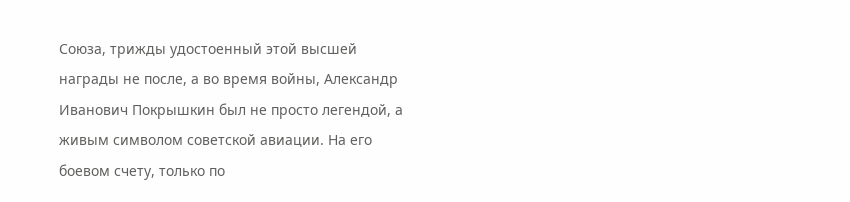Союза, трижды удостоенный этой высшей награды не после, а во время войны, Александр Иванович Покрышкин был не просто легендой, а живым символом советской авиации. На его боевом счету, только по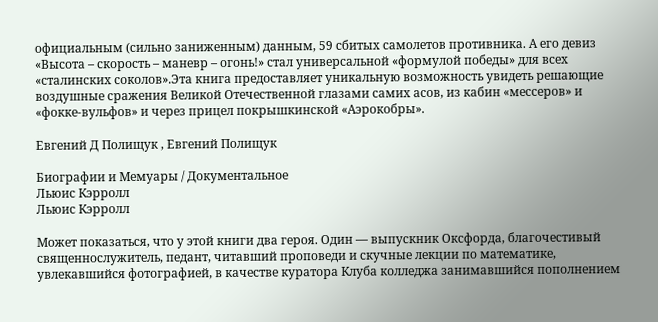официальным (сильно заниженным) данным, 59 сбитых самолетов противника. А его девиз «Высота – скорость – маневр – огонь!» стал универсальной «формулой победы» для всех «сталинских соколов».Эта книга предоставляет уникальную возможность увидеть решающие воздушные сражения Великой Отечественной глазами самих асов, из кабин «мессеров» и «фокке-вульфов» и через прицел покрышкинской «Аэрокобры».

Евгений Д Полищук , Евгений Полищук

Биографии и Мемуары / Документальное
Льюис Кэрролл
Льюис Кэрролл

Может показаться, что у этой книги два героя. Один — выпускник Оксфорда, благочестивый священнослужитель, педант, читавший проповеди и скучные лекции по математике, увлекавшийся фотографией, в качестве куратора Клуба колледжа занимавшийся пополнением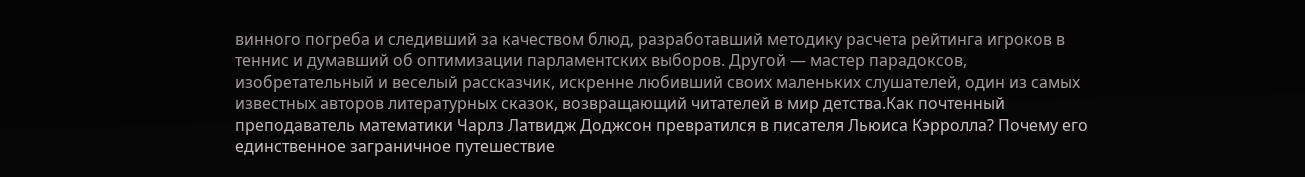винного погреба и следивший за качеством блюд, разработавший методику расчета рейтинга игроков в теннис и думавший об оптимизации парламентских выборов. Другой — мастер парадоксов, изобретательный и веселый рассказчик, искренне любивший своих маленьких слушателей, один из самых известных авторов литературных сказок, возвращающий читателей в мир детства.Как почтенный преподаватель математики Чарлз Латвидж Доджсон превратился в писателя Льюиса Кэрролла? Почему его единственное заграничное путешествие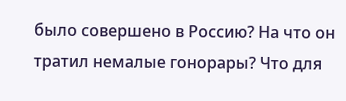было совершено в Россию? На что он тратил немалые гонорары? Что для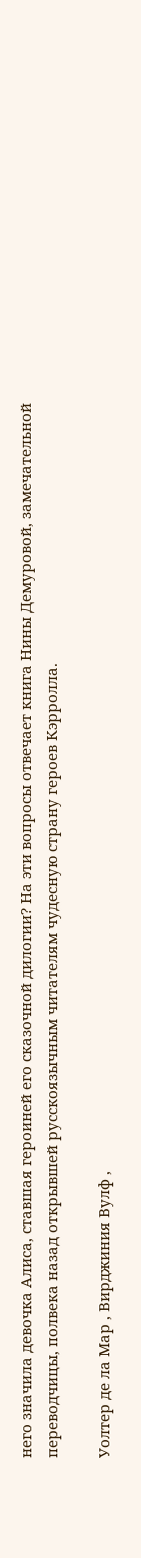него значила девочка Алиса, ставшая героиней его сказочной дилогии? На эти вопросы отвечает книга Нины Демуровой, замечательной переводчицы, полвека назад открывшей русскоязычным читателям чудесную страну героев Кэрролла.

Уолтер де ла Мар , Вирджиния Вулф ,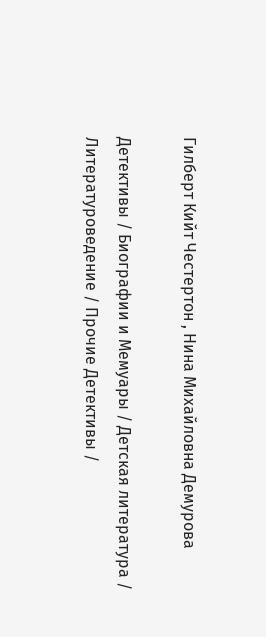Гилберт Кийт Честертон , Нина Михайловна Демурова

Детективы / Биографии и Мемуары / Детская литература / Литературоведение / Прочие Детективы /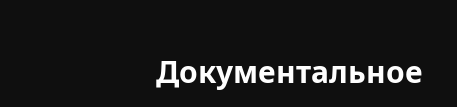Документальное